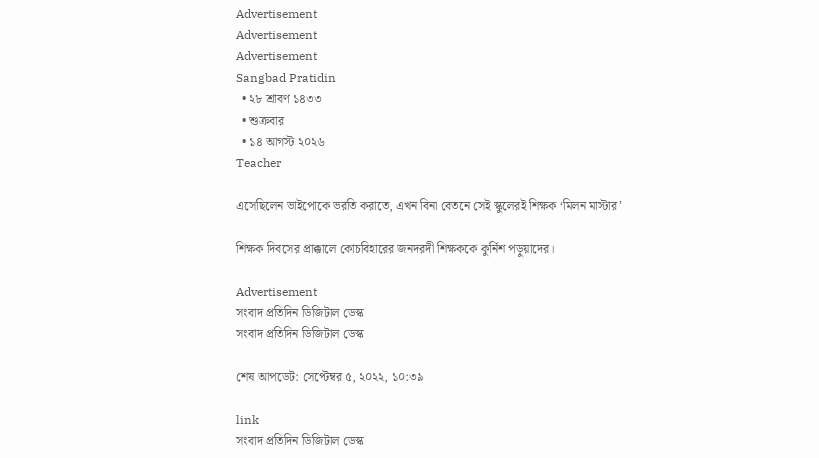Advertisement
Advertisement
Advertisement
Sangbad Pratidin
  • ২৮ শ্রাবণ ১৪৩৩
  • শুক্রবার
  • ১৪ আগস্ট ২০২৬
Teacher

এসেছিলেন ভাইপোকে ভরতি করাতে, এখন বিনা বেতনে সেই স্কুলেরই শিক্ষক ‘মিলন মাস্টার’

শিক্ষক দিবসের প্রাক্কালে কোচবিহারের জনদরদী শিক্ষককে কুর্নিশ পড়ুয়াদের।

Advertisement
সংবাদ প্রতিদিন ডিজিটাল ডেস্ক
সংবাদ প্রতিদিন ডিজিটাল ডেস্ক

শেষ আপডেট: সেপ্টেম্বর ৫, ২০২২, ১০:৩৯

link
সংবাদ প্রতিদিন ডিজিটাল ডেস্ক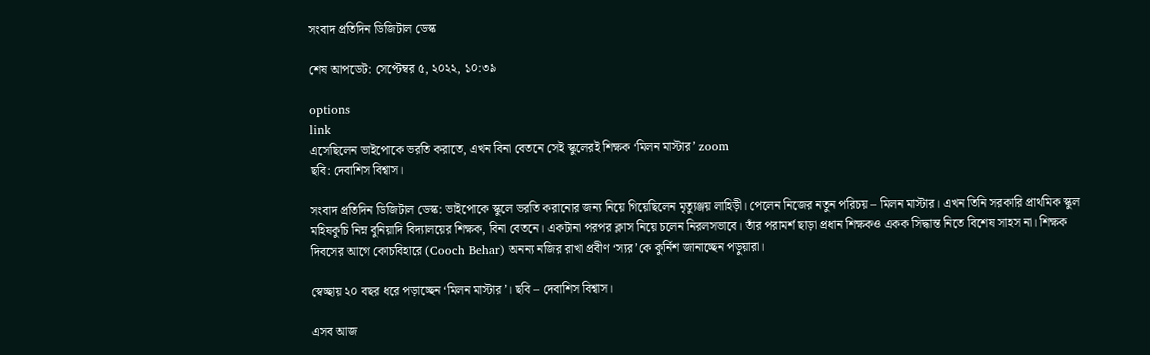সংবাদ প্রতিদিন ডিজিটাল ডেস্ক

শেষ আপডেট: সেপ্টেম্বর ৫, ২০২২, ১০:৩৯

options
link
এসেছিলেন ভাইপোকে ভরতি করাতে, এখন বিনা বেতনে সেই স্কুলেরই শিক্ষক ‘মিলন মাস্টার’ zoom
ছবি: দেবাশিস বিশ্বাস।

সংবাদ প্রতিদিন ডিজিটাল ডেস্ক: ভাইপোকে স্কুলে ভরতি করানোর জন্য নিয়ে গিয়েছিলেন মৃত্যুঞ্জয় লাহিড়ী। পেলেন নিজের নতুন পরিচয় – মিলন মাস্টার। এখন তিনি সরকারি প্রাথমিক স্কুল মহিষকুচি নিম্ন বুনিয়াদি বিদ্যালয়ের শিক্ষক, বিনা বেতনে। একটানা পরপর ক্লাস নিয়ে চলেন নিরলসভাবে। তাঁর পরামর্শ ছাড়া প্রধান শিক্ষকও একক সিদ্ধান্ত নিতে বিশেষ সাহস না। শিক্ষক দিবসের আগে কোচবিহারে (Cooch Behar) অনন্য নজির রাখা প্রবীণ ‘স্যর’কে কুর্নিশ জানাচ্ছেন পড়ুয়ারা।

স্বেচ্ছায় ২০ বছর ধরে পড়াচ্ছেন ‘মিলন মাস্টার’। ছবি – দেবাশিস বিশ্বাস।

এসব আজ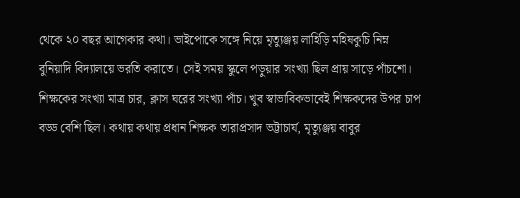থেকে ২০ বছর আগেকার কথা। ভাইপোকে সঙ্গে নিয়ে মৃত্যুঞ্জয় লাহিড়ি মহিষকুচি নিম্ন বুনিয়াদি বিদ্যালয়ে ভরতি করাতে। সেই সময় স্কুলে পড়ুয়ার সংখ্যা ছিল প্রায় সাড়ে পাঁচশো। শিক্ষকের সংখ্যা মাত্র চার, ক্লাস ঘরের সংখ্যা পাঁচ। খুব স্বাভাবিকভাবেই শিক্ষকদের উপর চাপ বড্ড বেশি ছিল। কথায় কথায় প্রধান শিক্ষক তারাপ্রসাদ ভট্টাচার্য, মৃত্যুঞ্জয় বাবুর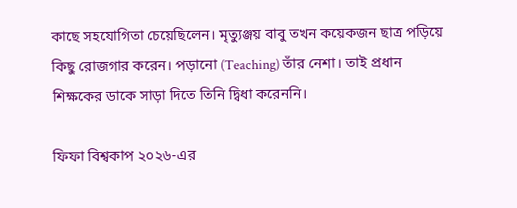কাছে সহযোগিতা চেয়েছিলেন। মৃত্যুঞ্জয় বাবু তখন কয়েকজন ছাত্র পড়িয়ে কিছু রোজগার করেন। পড়ানো (Teaching) তাঁর নেশা। তাই প্রধান শিক্ষকের ডাকে সাড়া দিতে তিনি দ্বিধা করেননি।

ফিফা বিশ্বকাপ ২০২৬-এর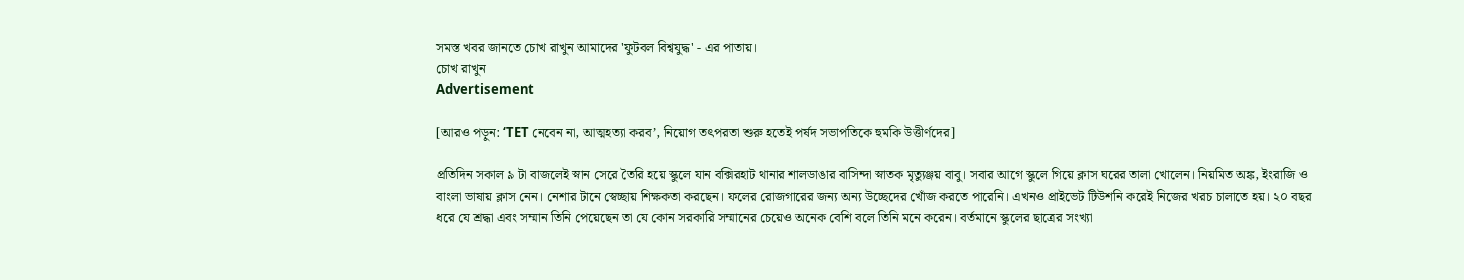সমস্ত খবর জানতে চোখ রাখুন আমাদের 'ফুটবল বিশ্বযুদ্ধ' - এর পাতায়।
চোখ রাখুন
Advertisement

[আরও পড়ুন: ‘TET নেবেন না, আত্মহত্যা করব’, নিয়োগ তৎপরতা শুরু হতেই পর্ষদ সভাপতিকে হুমকি উত্তীর্ণদের]

প্রতিদিন সকাল ৯ টা বাজলেই স্নান সেরে তৈরি হয়ে স্কুলে যান বক্সিরহাট থানার শালডাঙার বাসিন্দা স্নাতক মৃত্যুঞ্জয় বাবু। সবার আগে স্কুলে গিয়ে ক্লাস ঘরের তালা খোলেন। নিয়মিত অঙ্ক, ইংরাজি ও বাংলা ভাষায় ক্লাস নেন। নেশার টানে স্বেচ্ছায় শিক্ষকতা করছেন। ফলের রোজগারের জন্য অন্য উচ্ছেদের খোঁজ করতে পারেনি। এখনও প্রাইভেট টিউশনি করেই নিজের খরচ চালাতে হয়। ২০ বছর ধরে যে শ্রদ্ধা এবং সম্মান তিনি পেয়েছেন তা যে কোন সরকারি সম্মানের চেয়েও অনেক বেশি বলে তিনি মনে করেন। বর্তমানে স্কুলের ছাত্রের সংখ্যা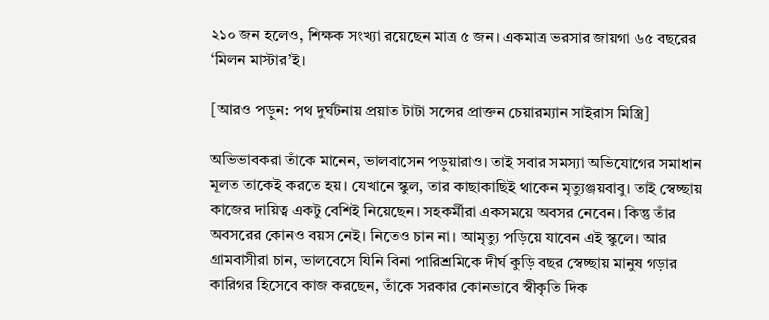২১০ জন হলেও, শিক্ষক সংখ্যা রয়েছেন মাত্র ৫ জন। একমাত্র ভরসার জায়গা ৬৫ বছরের ‘মিলন মাস্টার’ই।

[আরও পড়ুন: পথ দুর্ঘটনায় প্রয়াত টাটা সন্সের প্রাক্তন চেয়ারম্যান সাইরাস মিস্ত্রি]

অভিভাবকরা তাঁকে মানেন, ভালবাসেন পড়ুয়ারাও। তাই সবার সমস্যা অভিযোগের সমাধান মূলত তাকেই করতে হয়। যেখানে স্কুল, তার কাছাকাছিই থাকেন মৃত্যুঞ্জয়বাবু। তাই স্বেচ্ছায় কাজের দায়িত্ব একটু বেশিই নিয়েছেন। সহকর্মীরা একসময়ে অবসর নেবেন। কিন্তু তাঁর অবসরের কোনও বয়স নেই। নিতেও চান না। আমৃত্যু পড়িয়ে যাবেন এই স্কুলে। আর গ্রামবাসীরা চান, ভালবেসে যিনি বিনা পারিশ্রমিকে দীর্ঘ কুড়ি বছর স্বেচ্ছায় মানুষ গড়ার কারিগর হিসেবে কাজ করছেন, তাঁকে সরকার কোনভাবে স্বীকৃতি দিক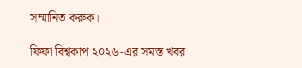সম্মানিত করুক।

ফিফা বিশ্বকাপ ২০২৬-এর সমস্ত খবর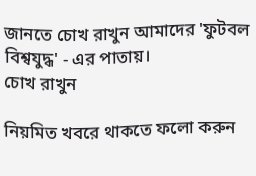জানতে চোখ রাখুন আমাদের 'ফুটবল বিশ্বযুদ্ধ' - এর পাতায়।
চোখ রাখুন

নিয়মিত খবরে থাকতে ফলো করুন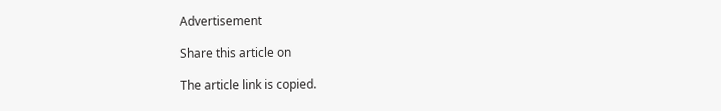Advertisement

Share this article on

The article link is copied.